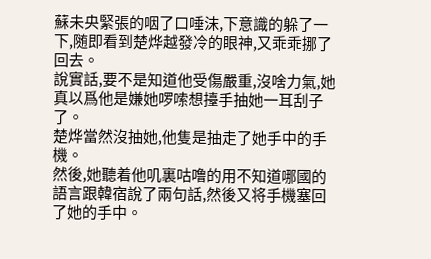蘇未央緊張的咽了口唾沫,下意識的躲了一下,随即看到楚烨越發冷的眼神,又乖乖挪了回去。
說實話,要不是知道他受傷嚴重,沒啥力氣,她真以爲他是嫌她啰嗦想擡手抽她一耳刮子了。
楚烨當然沒抽她,他隻是抽走了她手中的手機。
然後,她聽着他叽裏咕噜的用不知道哪國的語言跟韓宿說了兩句話,然後又将手機塞回了她的手中。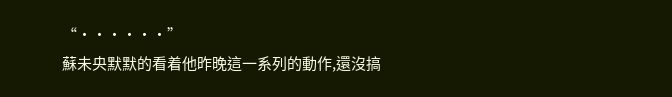“······”
蘇未央默默的看着他昨晚這一系列的動作,還沒搞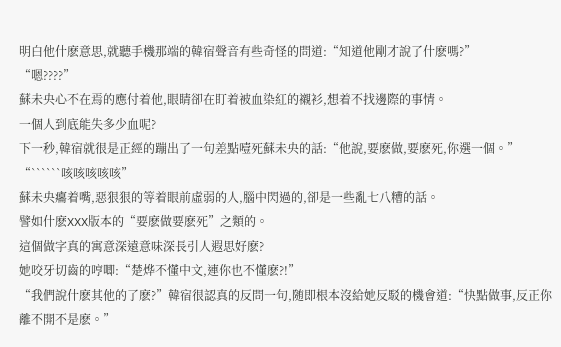明白他什麽意思,就聽手機那端的韓宿聲音有些奇怪的問道:“知道他剛才說了什麽嗎?”
“嗯????”
蘇未央心不在焉的應付着他,眼睛卻在盯着被血染紅的襯衫,想着不找邊際的事情。
一個人到底能失多少血呢?
下一秒,韓宿就很是正經的蹦出了一句差點噎死蘇未央的話:“他說,要麽做,要麽死,你選一個。”
“``````咳咳咳咳咳”
蘇未央癟着嘴,惡狠狠的等着眼前虛弱的人,腦中閃過的,卻是一些亂七八糟的話。
譬如什麽XXX版本的“要麽做要麽死”之類的。
這個做字真的寓意深遠意味深長引人遐思好麽?
她咬牙切齒的哼唧:“楚烨不懂中文,連你也不懂麽?!”
“我們說什麽其他的了麽?”韓宿很認真的反問一句,随即根本沒給她反駁的機會道:“快點做事,反正你離不開不是麽。”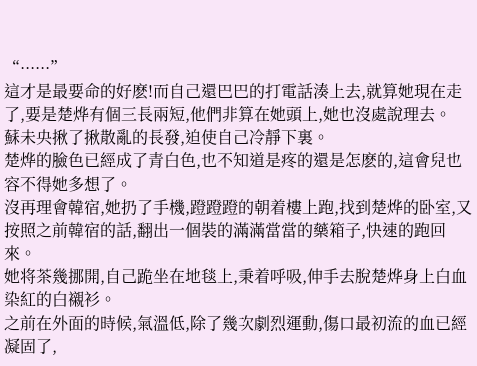“······”
這才是最要命的好麽!而自己還巴巴的打電話湊上去,就算她現在走了,要是楚烨有個三長兩短,他們非算在她頭上,她也沒處說理去。
蘇未央揪了揪散亂的長發,迫使自己冷靜下裏。
楚烨的臉色已經成了青白色,也不知道是疼的還是怎麽的,這會兒也容不得她多想了。
沒再理會韓宿,她扔了手機,蹬蹬蹬的朝着樓上跑,找到楚烨的卧室,又按照之前韓宿的話,翻出一個裝的滿滿當當的藥箱子,快速的跑回來。
她将茶幾挪開,自己跪坐在地毯上,秉着呼吸,伸手去脫楚烨身上白血染紅的白襯衫。
之前在外面的時候,氣溫低,除了幾次劇烈運動,傷口最初流的血已經凝固了,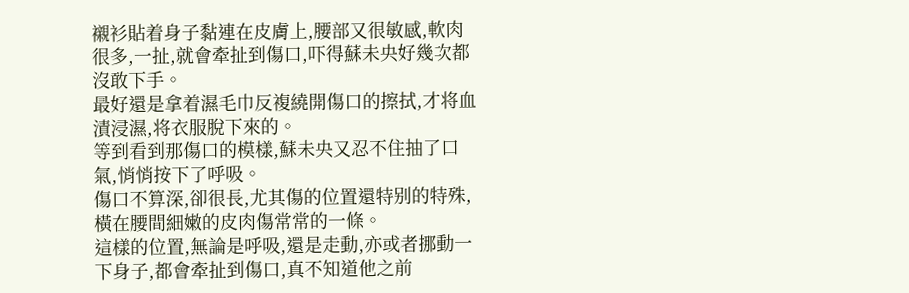襯衫貼着身子黏連在皮膚上,腰部又很敏感,軟肉很多,一扯,就會牽扯到傷口,吓得蘇未央好幾次都沒敢下手。
最好還是拿着濕毛巾反複繞開傷口的擦拭,才将血漬浸濕,将衣服脫下來的。
等到看到那傷口的模樣,蘇未央又忍不住抽了口氣,悄悄按下了呼吸。
傷口不算深,卻很長,尤其傷的位置還特别的特殊,橫在腰間細嫩的皮肉傷常常的一條。
這樣的位置,無論是呼吸,還是走動,亦或者挪動一下身子,都會牽扯到傷口,真不知道他之前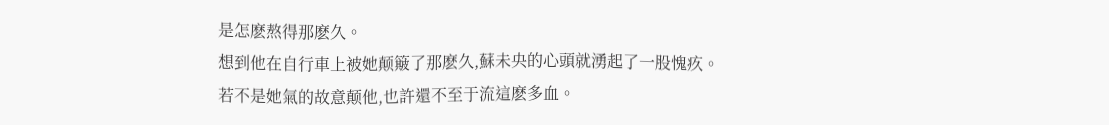是怎麽熬得那麽久。
想到他在自行車上被她颠簸了那麽久,蘇未央的心頭就湧起了一股愧疚。
若不是她氣的故意颠他,也許還不至于流這麽多血。